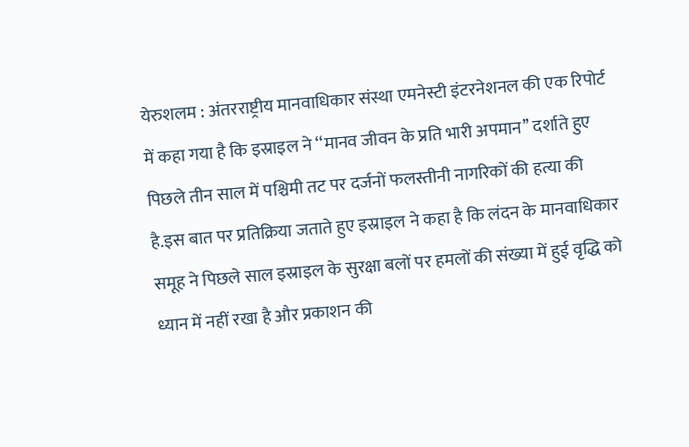येरुशलम : अंतरराष्ट्रीय मानवाधिकार संस्था एमनेस्टी इंटरनेशनल की एक रिपोर्ट में कहा गया है कि इस्राइल ने ‘‘मानव जीवन के प्रति भारी अपमान’’ दर्शाते हुए पिछले तीन साल में पश्चिमी तट पर दर्जनों फलस्तीनी नागरिकों की हत्या की है.इस बात पर प्रतिक्रिया जताते हुए इस्राइल ने कहा है कि लंदन के मानवाधिकार समूह ने पिछले साल इस्राइल के सुरक्षा बलों पर हमलों की संख्या में हुई वृद्धि को ध्यान में नहीं रखा है और प्रकाशन की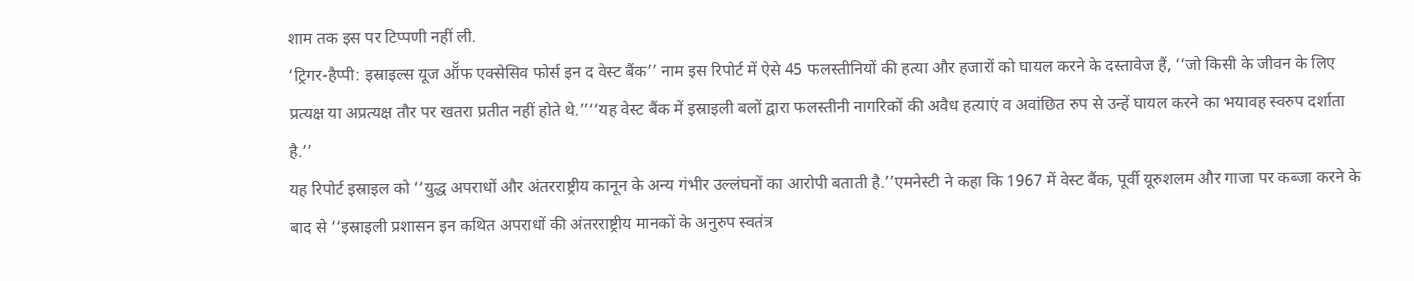शाम तक इस पर टिप्पणी नहीं ली.
‘ट्रिगर-हैप्पी: इस्राइल्स यूज ऑॅफ एक्सेसिव फोर्स इन द वेस्ट बैंक’’ नाम इस रिपोर्ट में ऐसे 45 फलस्तीनियों की हत्या और हजारों को घायल करने के दस्तावेज हैं, ‘‘जो किसी के जीवन के लिए प्रत्यक्ष या अप्रत्यक्ष तौर पर खतरा प्रतीत नहीं होते थे.’’‘‘यह वेस्ट बैंक में इस्राइली बलों द्वारा फलस्तीनी नागरिकों की अवैध हत्याएं व अवांछित रुप से उन्हें घायल करने का भयावह स्वरुप दर्शाता है.’’
यह रिपोर्ट इस्राइल को ‘‘युद्ध अपराधों और अंतरराष्ट्रीय कानून के अन्य गंभीर उल्लंघनों का आरोपी बताती है.’’एमनेस्टी ने कहा कि 1967 में वेस्ट बैंक, पूर्वी यूरुशलम और गाजा पर कब्जा करने के बाद से ‘‘इस्राइली प्रशासन इन कथित अपराधों की अंतरराष्ट्रीय मानकों के अनुरुप स्वतंत्र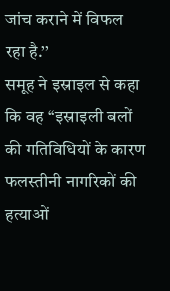जांच कराने में विफल रहा है.’’
समूह ने इस्राइल से कहा कि वह ‘‘इस्राइली बलों की गतिविधियों के कारण फलस्तीनी नागरिकों की हत्याओं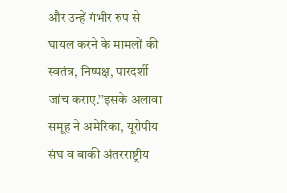और उन्हें गंभीर रुप से घायल करने के मामलों की स्वतंत्र, निष्पक्ष, पारदर्शी जांच कराए.’’इसके अलावा समूह ने अमेरिका, यूरोपीय संघ व बाकी अंतरराष्ट्रीय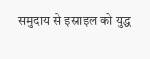समुदाय से इस्राइल को युद्ध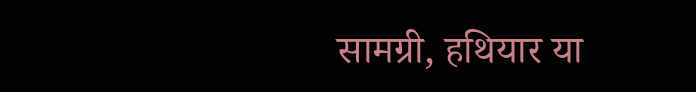सामग्री, हथियार या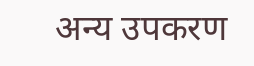अन्य उपकरण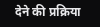देने की प्रक्रिया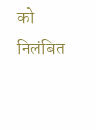को निलंबित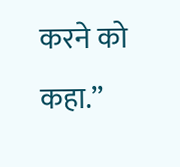करने को कहा.’’